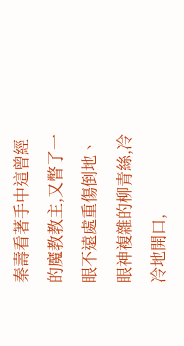秦壽看著手中這曾經的魔教教主,又瞥了一眼不遠處重傷倒地、眼神複雜的柳青絲,冷冷地開口,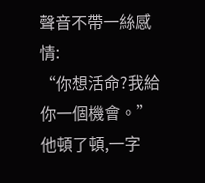聲音不帶一絲感情:
“你想活命?我給你一個機會。”
他頓了頓,一字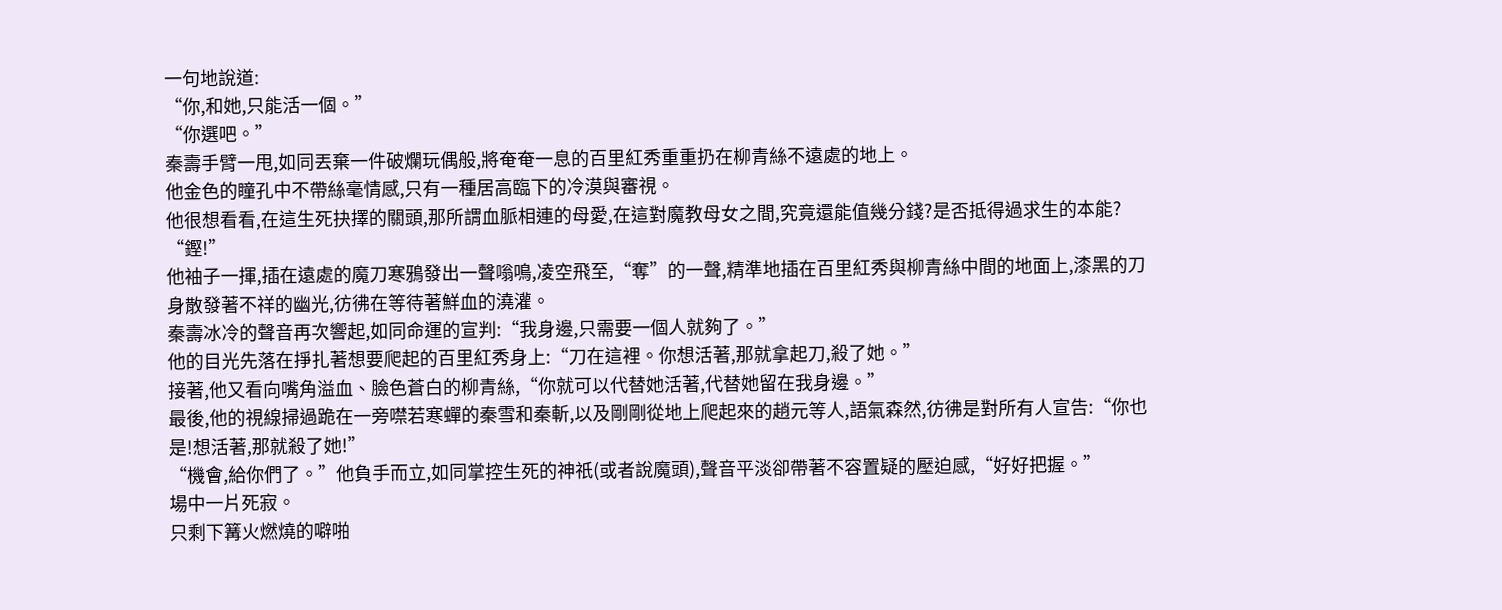一句地說道:
“你,和她,只能活一個。”
“你選吧。”
秦壽手臂一甩,如同丟棄一件破爛玩偶般,將奄奄一息的百里紅秀重重扔在柳青絲不遠處的地上。
他金色的瞳孔中不帶絲毫情感,只有一種居高臨下的冷漠與審視。
他很想看看,在這生死抉擇的關頭,那所謂血脈相連的母愛,在這對魔教母女之間,究竟還能值幾分錢?是否抵得過求生的本能?
“鏗!”
他袖子一揮,插在遠處的魔刀寒鴉發出一聲嗡鳴,凌空飛至,“奪”的一聲,精準地插在百里紅秀與柳青絲中間的地面上,漆黑的刀身散發著不祥的幽光,彷彿在等待著鮮血的澆灌。
秦壽冰冷的聲音再次響起,如同命運的宣判:“我身邊,只需要一個人就夠了。”
他的目光先落在掙扎著想要爬起的百里紅秀身上:“刀在這裡。你想活著,那就拿起刀,殺了她。”
接著,他又看向嘴角溢血、臉色蒼白的柳青絲,“你就可以代替她活著,代替她留在我身邊。”
最後,他的視線掃過跪在一旁噤若寒蟬的秦雪和秦斬,以及剛剛從地上爬起來的趙元等人,語氣森然,彷彿是對所有人宣告:“你也是!想活著,那就殺了她!”
“機會,給你們了。”他負手而立,如同掌控生死的神祇(或者說魔頭),聲音平淡卻帶著不容置疑的壓迫感,“好好把握。”
場中一片死寂。
只剩下篝火燃燒的噼啪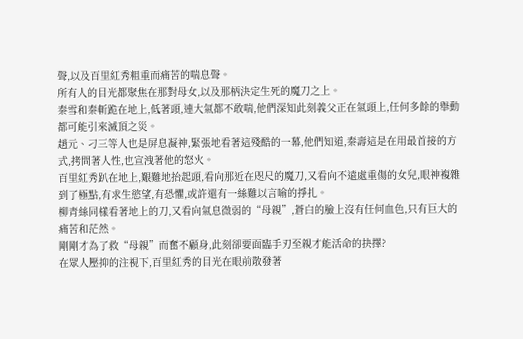聲,以及百里紅秀粗重而痛苦的喘息聲。
所有人的目光都聚焦在那對母女,以及那柄決定生死的魔刀之上。
秦雪和秦斬跪在地上,低著頭,連大氣都不敢喘,他們深知此刻義父正在氣頭上,任何多餘的舉動都可能引來滅頂之災。
趙元、刁三等人也是屏息凝神,緊張地看著這殘酷的一幕,他們知道,秦壽這是在用最首接的方式,拷問著人性,也宣洩著他的怒火。
百里紅秀趴在地上,艱難地抬起頭,看向那近在咫尺的魔刀,又看向不遠處重傷的女兒,眼神複雜到了極點,有求生慾望,有恐懼,或許還有一絲難以言喻的掙扎。
柳青絲同樣看著地上的刀,又看向氣息微弱的“母親”,蒼白的臉上沒有任何血色,只有巨大的痛苦和茫然。
剛剛才為了救“母親”而奮不顧身,此刻卻要面臨手刃至親才能活命的抉擇?
在眾人壓抑的注視下,百里紅秀的目光在眼前散發著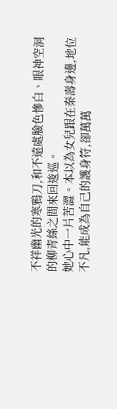不祥幽光的寒鴉刀,和不遠處臉色慘白、眼神空洞的柳青絲之間來回逡巡。
她心中一片苦澀。本以為女兒跟在秦壽身邊,地位不凡,能成為自己的護身符,卻萬萬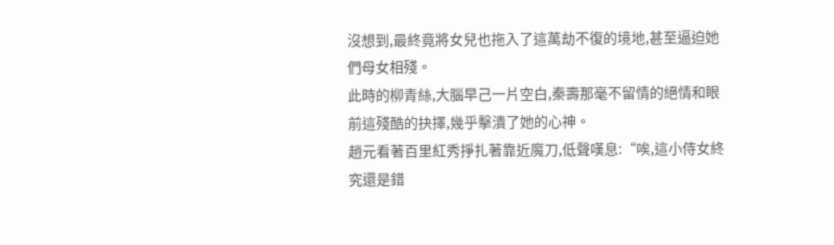沒想到,最終竟將女兒也拖入了這萬劫不復的境地,甚至逼迫她們母女相殘。
此時的柳青絲,大腦早己一片空白,秦壽那毫不留情的絕情和眼前這殘酷的抉擇,幾乎擊潰了她的心神。
趙元看著百里紅秀掙扎著靠近魔刀,低聲嘆息:“唉,這小侍女終究還是錯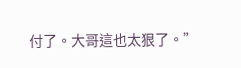付了。大哥這也太狠了。”